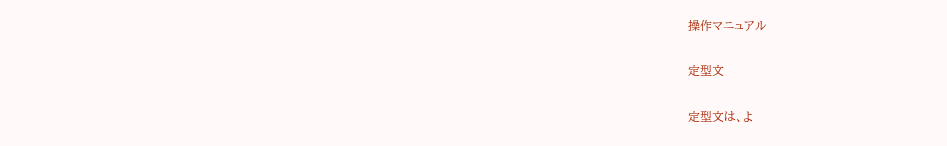操作マニュアル

定型文

定型文は、よ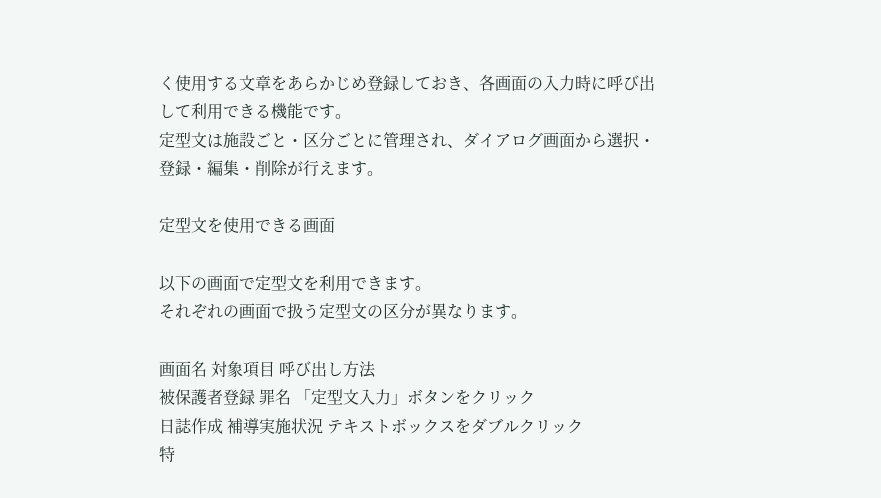く使用する文章をあらかじめ登録しておき、各画面の入力時に呼び出して利用できる機能です。
定型文は施設ごと・区分ごとに管理され、ダイアログ画面から選択・登録・編集・削除が行えます。

定型文を使用できる画面

以下の画面で定型文を利用できます。
それぞれの画面で扱う定型文の区分が異なります。

画面名 対象項目 呼び出し方法
被保護者登録 罪名 「定型文入力」ボタンをクリック
日誌作成 補導実施状況 テキストボックスをダブルクリック
特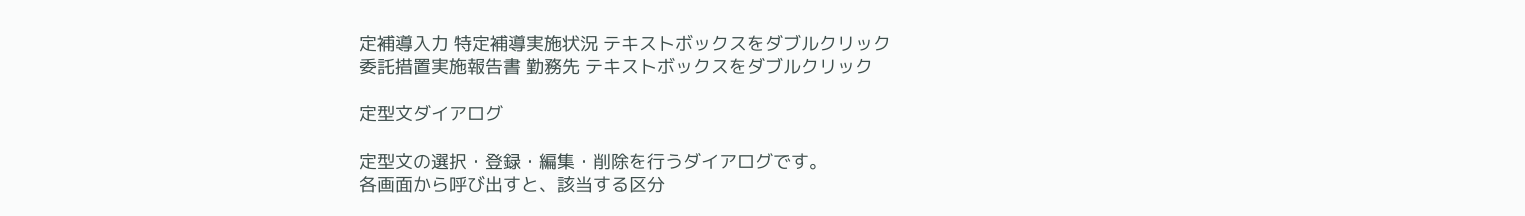定補導入力 特定補導実施状況 テキストボックスをダブルクリック
委託措置実施報告書 勤務先 テキストボックスをダブルクリック

定型文ダイアログ

定型文の選択・登録・編集・削除を行うダイアログです。
各画面から呼び出すと、該当する区分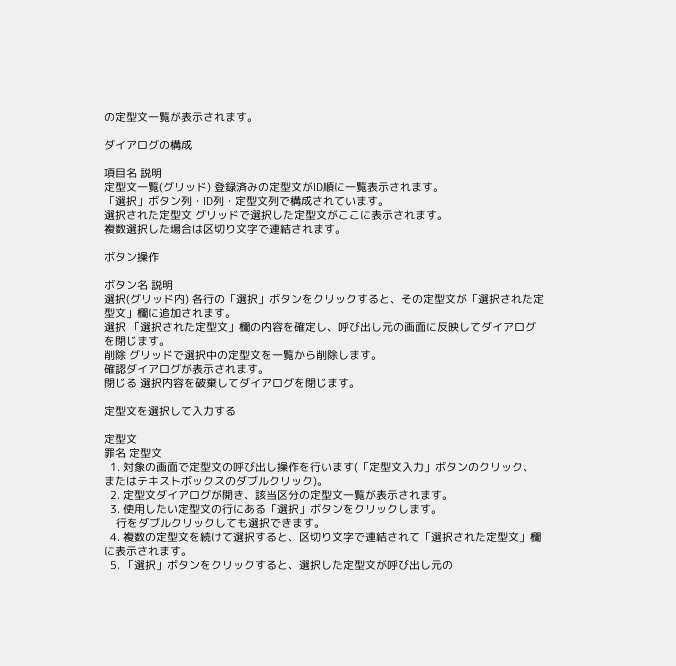の定型文一覧が表示されます。

ダイアログの構成

項目名 説明
定型文一覧(グリッド) 登録済みの定型文がID順に一覧表示されます。
「選択」ボタン列・ID列・定型文列で構成されています。
選択された定型文 グリッドで選択した定型文がここに表示されます。
複数選択した場合は区切り文字で連結されます。

ボタン操作

ボタン名 説明
選択(グリッド内) 各行の「選択」ボタンをクリックすると、その定型文が「選択された定型文」欄に追加されます。
選択 「選択された定型文」欄の内容を確定し、呼び出し元の画面に反映してダイアログを閉じます。
削除 グリッドで選択中の定型文を一覧から削除します。
確認ダイアログが表示されます。
閉じる 選択内容を破棄してダイアログを閉じます。

定型文を選択して入力する

定型文
罪名 定型文
  1. 対象の画面で定型文の呼び出し操作を行います(「定型文入力」ボタンのクリック、またはテキストボックスのダブルクリック)。
  2. 定型文ダイアログが開き、該当区分の定型文一覧が表示されます。
  3. 使用したい定型文の行にある「選択」ボタンをクリックします。
    行をダブルクリックしても選択できます。
  4. 複数の定型文を続けて選択すると、区切り文字で連結されて「選択された定型文」欄に表示されます。
  5. 「選択」ボタンをクリックすると、選択した定型文が呼び出し元の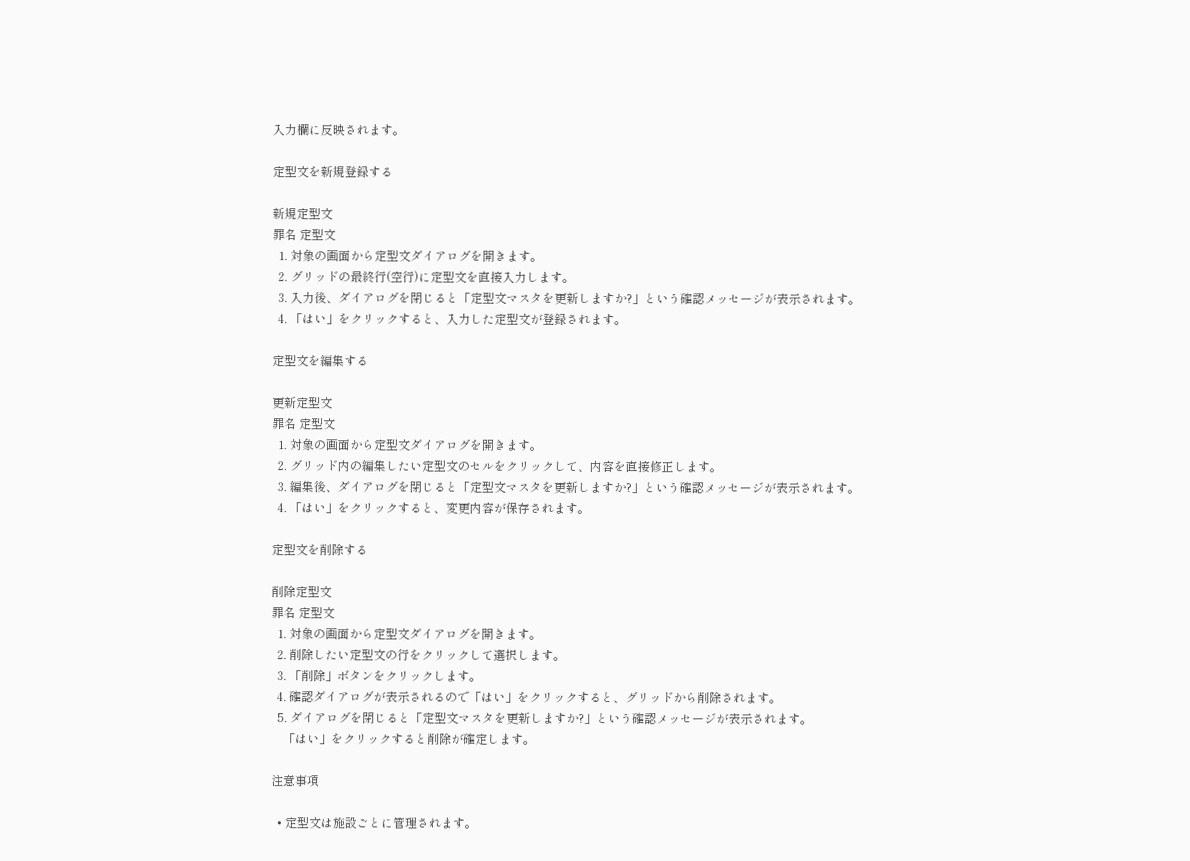入力欄に反映されます。

定型文を新規登録する

新規定型文
罪名 定型文
  1. 対象の画面から定型文ダイアログを開きます。
  2. グリッドの最終行(空行)に定型文を直接入力します。
  3. 入力後、ダイアログを閉じると「定型文マスタを更新しますか?」という確認メッセージが表示されます。
  4. 「はい」をクリックすると、入力した定型文が登録されます。

定型文を編集する

更新定型文
罪名 定型文
  1. 対象の画面から定型文ダイアログを開きます。
  2. グリッド内の編集したい定型文のセルをクリックして、内容を直接修正します。
  3. 編集後、ダイアログを閉じると「定型文マスタを更新しますか?」という確認メッセージが表示されます。
  4. 「はい」をクリックすると、変更内容が保存されます。

定型文を削除する

削除定型文
罪名 定型文
  1. 対象の画面から定型文ダイアログを開きます。
  2. 削除したい定型文の行をクリックして選択します。
  3. 「削除」ボタンをクリックします。
  4. 確認ダイアログが表示されるので「はい」をクリックすると、グリッドから削除されます。
  5. ダイアログを閉じると「定型文マスタを更新しますか?」という確認メッセージが表示されます。
    「はい」をクリックすると削除が確定します。

注意事項

  • 定型文は施設ごとに管理されます。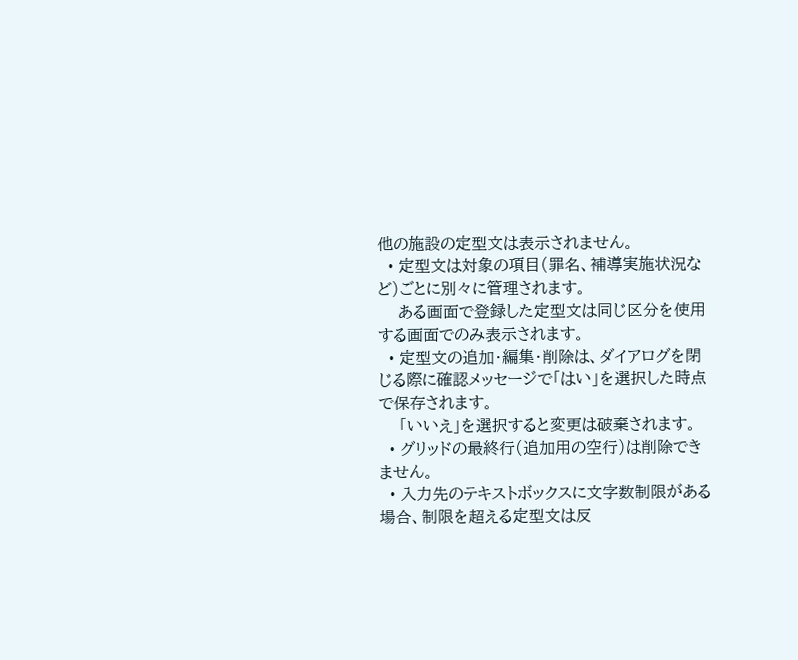他の施設の定型文は表示されません。
  • 定型文は対象の項目(罪名、補導実施状況など)ごとに別々に管理されます。
    ある画面で登録した定型文は同じ区分を使用する画面でのみ表示されます。
  • 定型文の追加・編集・削除は、ダイアログを閉じる際に確認メッセージで「はい」を選択した時点で保存されます。
    「いいえ」を選択すると変更は破棄されます。
  • グリッドの最終行(追加用の空行)は削除できません。
  • 入力先のテキストボックスに文字数制限がある場合、制限を超える定型文は反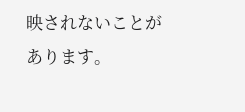映されないことがあります。